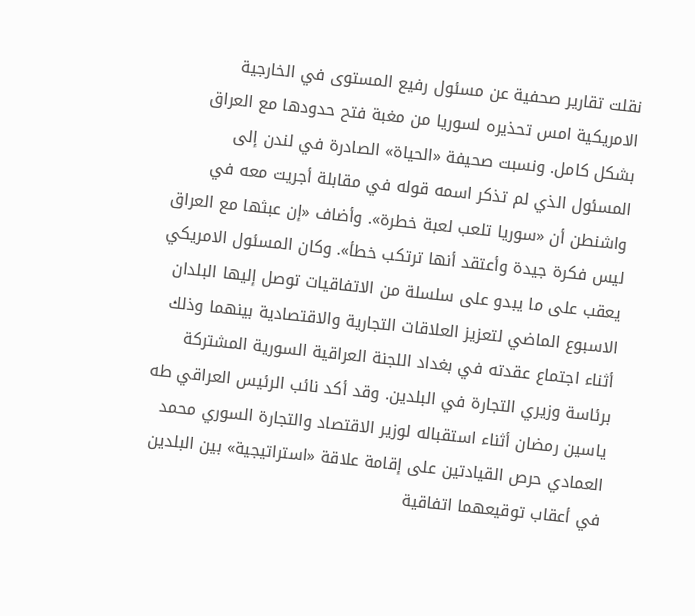نقلت تقارير صحفية عن مسئول رفيع المستوى في الخارجية الامريكية امس تحذيره لسوريا من مغبة فتح حدودها مع العراق بشكل كامل. ونسبت صحيفة «الحياة» الصادرة في لندن إلى المسئول الذي لم تذكر اسمه قوله في مقابلة أجريت معه في واشنطن أن «سوريا تلعب لعبة خطرة». وأضاف «إن عبثها مع العراق ليس فكرة جيدة وأعتقد أنها ترتكب خطأ». وكان المسئول الامريكي يعقب على ما يبدو على سلسلة من الاتفاقيات توصل إليها البلدان الاسبوع الماضي لتعزيز العلاقات التجارية والاقتصادية بينهما وذلك أثناء اجتماع عقدته في بغداد اللجنة العراقية السورية المشتركة برئاسة وزيري التجارة في البلدين. وقد أكد نائب الرئيس العراقي طه ياسين رمضان أثناء استقباله لوزير الاقتصاد والتجارة السوري محمد العمادي حرص القيادتين على إقامة علاقة «استراتيجية» بين البلدين في أعقاب توقيعهما اتفاقية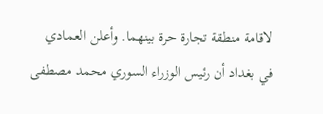لاقامة منطقة تجارة حرة بينهما. وأعلن العمادي في بغداد أن رئيس الوزراء السوري محمد مصطفى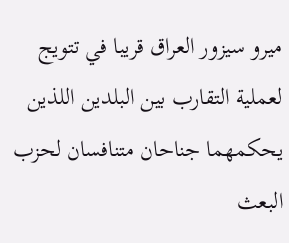ميرو سيزور العراق قريبا في تتويج لعملية التقارب بين البلدين اللذين يحكمهما جناحان متنافسان لحزب البعث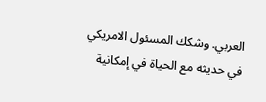العربي. وشكك المسئول الامريكي في حديثه مع الحياة في إمكانية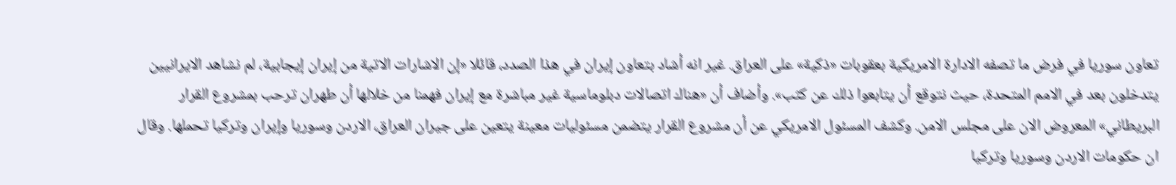تعاون سوريا في فرض ما تصفه الادارة الامريكية بعقوبات «ذكية» على العراق. غير انه أشاد بتعاون إيران في هذا الصدد، قائلا «إن الاشارات الاتية من إيران إيجابية، لم نشاهد الايرانيين يتدخلون بعد في الامم المتحدة، حيث نتوقع أن يتابعوا ذلك عن كثب». وأضاف أن «هناك اتصالات دبلوماسية غير مباشرة مع إيران فهمنا من خلالها أن طهران ترحب بمشروع القرار البريطاني» المعروض الان على مجلس الامن. وكشف المسئول الامريكي عن أن مشروع القرار يتضمن مسئوليات معينة يتعين على جيران العراق، الاردن وسوريا وإيران وتركيا تحملها. وقال ان حكومات الاردن وسوريا وتركيا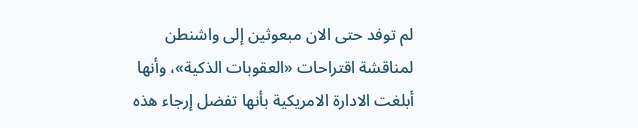لم توفد حتى الان مبعوثين إلى واشنطن لمناقشة اقتراحات «العقوبات الذكية»، وأنها أبلغت الادارة الامريكية بأنها تفضل إرجاء هذه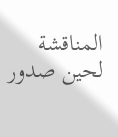المناقشة لحين صدور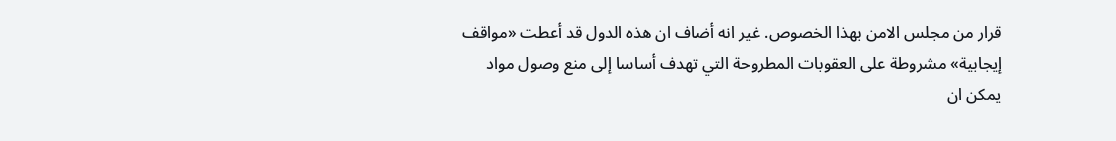قرار من مجلس الامن بهذا الخصوص. غير انه أضاف ان هذه الدول قد أعطت «مواقف إيجابية» مشروطة على العقوبات المطروحة التي تهدف أساسا إلى منع وصول مواد يمكن ان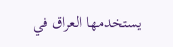يستخدمها العراق في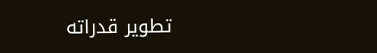تطوير قدراته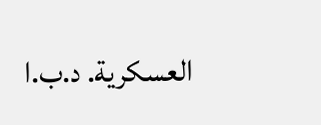العسكرية. د.ب.ا